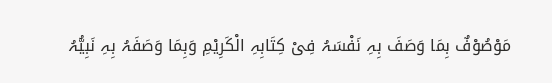مَوْصُوْفٌ بِمَا وَصَفَ بِہِ نَفْسَہُ فِیْ کِتَابِہِ الْکَرِیْمِ وَبِمَا وَصَفَہُ بِہِ نَبِیُّہُ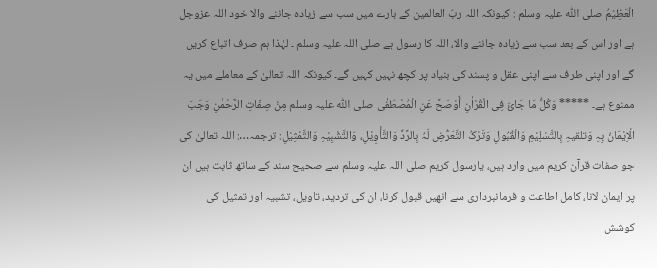الْعَظِیْمُ صلی اللّٰه علیہ وسلم : کیونکہ اللہ ربّ العالمین کے بارے میں سب سے زیادہ جاننے والا خود اللہ عزوجل ہے اور اس کے بعد سب سے زیادہ جاننے والا، اللہ کا رسول ہے صلی اللہ علیہ وسلم ۔ لہٰذا ہم صرف اتباع کریں گے اور اپنی طرف سے اپنی عقل و پسند کی بنیاد پر کچھ نہیں کہیں گے۔ کیونکہ اللہ تعالیٰ کے معاملے میں یہ ممنوع ہے۔ ***** وَکُلُّ مَا جَائَ فِی الْقُرْاٰنِ أَوْصَحَّ عَنِ الْمُصْطَفٰی صلی اللّٰه علیہ وسلم مِنْ صِفَاتِ الرَّحْمٰنِ وَجَبَ الْاِیْمَانُ بِہِ وَتلقیہِ بِالتَّسْلِیْمِ وَالْقُبُولِ وَتَرْکُ التَّعَرُّضِ لَہُ بِالرَّدِّ وَالتَّأْوِیْلِ، وَالتَّشْبِیْہِ وَالتَّمْثِیْلِ: ترجمہ…: اللہ تعالیٰ کی جو صفات قرآن کریم میں وارد ہیں، یارسول کریم صلی اللہ علیہ وسلم سے صحیح سند کے ساتھ ثابت ہیں ان پر ایمان لانا، کامل اطاعت و فرمانبرداری سے انھیں قبول کرنا، ان کی تردید، تاویل، تشبیہ اور تمثیل کی کوشش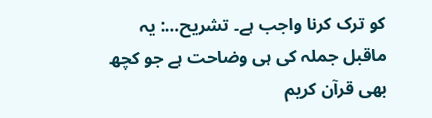کو ترک کرنا واجب ہے۔ تشریح…: یہ ماقبل جملہ کی ہی وضاحت ہے جو کچھ بھی قرآن کریم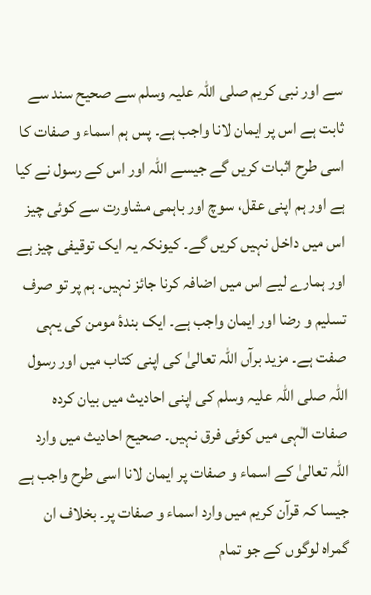سے اور نبی کریم صلی اللہ علیہ وسلم سے صحیح سند سے ثابت ہے اس پر ایمان لانا واجب ہے۔ پس ہم اسماء و صفات کا اسی طرح اثبات کریں گے جیسے اللہ اور اس کے رسول نے کیا ہے اور ہم اپنی عقل، سوچ اور باہمی مشاورت سے کوئی چیز اس میں داخل نہیں کریں گے۔ کیونکہ یہ ایک توقیفی چیز ہے اور ہمارے لیے اس میں اضافہ کرنا جائز نہیں۔ ہم پر تو صرف تسلیم و رضا اور ایمان واجب ہے۔ ایک بندۂ مومن کی یہی صفت ہے۔ مزید برآں اللہ تعالیٰ کی اپنی کتاب میں اور رسول اللہ صلی اللہ علیہ وسلم کی اپنی احادیث میں بیان کردہ صفات الٰہی میں کوئی فرق نہیں۔ صحیح احادیث میں وارد اللہ تعالیٰ کے اسماء و صفات پر ایمان لانا اسی طرح واجب ہے جیسا کہ قرآن کریم میں وارد اسماء و صفات پر۔ بخلاف ان گمراہ لوگوں کے جو تمام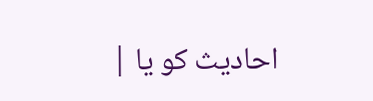احادیث کو یا |